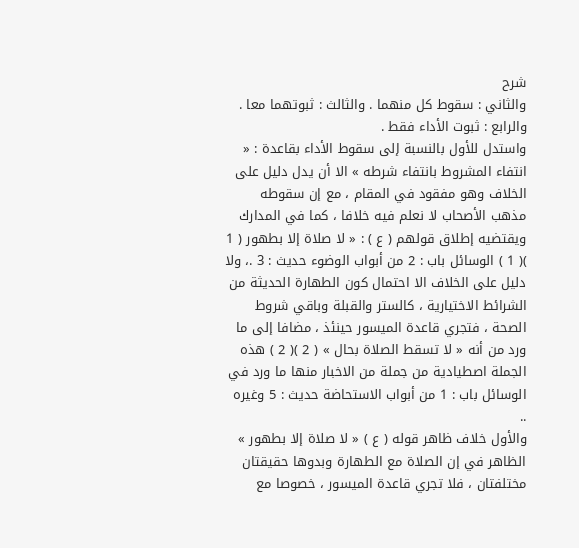شرح
والثاني : سقوط كل منهما . والثالث : ثبوتهما معا . والرابع : ثبوت الأداء فقط .
واستدل للأول بالنسبة إلى سقوط الأداء بقاعدة : « انتفاء المشروط بانتفاء شرطه » الا أن يدل دليل على الخلاف وهو مفقود في المقام ، مع إن سقوطه مذهب الأصحاب لا نعلم فيه خلافا ، كما في المدارك ويقتضيه إطلاق قولهم ( ع ) : « لا صلاة إلا بطهور ( 1 )( 1 ) الوسائل باب : 2 من أبواب الوضوء حديث : 3 .، ولا دليل على الخلاف الا احتمال كون الطهارة الحديثة من الشرائط الاختيارية ، كالستر والقبلة وباقي شروط الصحة ، فتجري قاعدة الميسور حينئذ ، مضافا إلى ما ورد من أنه « لا تسقط الصلاة بحال » ( 2 )( 2 ) هذه الجملة اصطيادية من جملة من الاخبار منها ما ورد في الوسائل باب : 1 من أبواب الاستحاضة حديث : 5 وغيره ..
والأول خلاف ظاهر قوله ( ع ) « لا صلاة إلا بطهور » الظاهر في إن الصلاة مع الطهارة وبدوها حقيقتان مختلفتان ، فلا تجري قاعدة الميسور ، خصوصا مع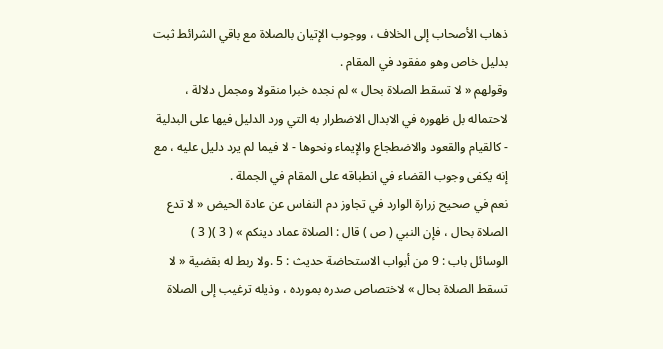ذهاب الأصحاب إلى الخلاف ، ووجوب الإتيان بالصلاة مع باقي الشرائط ثبت بدليل خاص وهو مفقود في المقام .
وقولهم « لا تسقط الصلاة بحال » لم نجده خبرا منقولا ومجمل دلالة ، لاحتماله بل ظهوره في الابدال الاضطرار به التي ورد الدليل فيها على البدلية - كالقيام والقعود والاضطجاع والإيماء ونحوها - لا فيما لم يرد دليل عليه ، مع إنه يكفى وجوب القضاء في انطباقه على المقام في الجملة .
نعم في صحيح زرارة الوارد في تجاوز دم النفاس عن عادة الحيض « لا تدع الصلاة بحال ، فإن النبي ( ص ) قال : الصلاة عماد دينكم » ( 3 )( 3 ) الوسائل باب : 9 من أبواب الاستحاضة حديث : 5 .ولا ربط له بقضية « لا تسقط الصلاة بحال » لاختصاص صدره بمورده ، وذيله ترغيب إلى الصلاة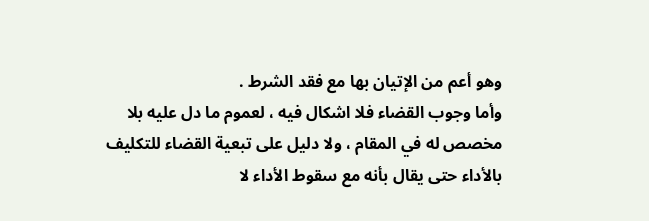وهو أعم من الإتيان بها مع فقد الشرط .
وأما وجوب القضاء فلا اشكال فيه ، لعموم ما دل عليه بلا مخصص له في المقام ، ولا دليل على تبعية القضاء للتكليف بالأداء حتى يقال بأنه مع سقوط الأداء لا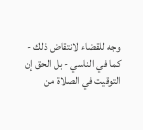وجه للقضاء لانتقاض ذلك - كما في الناسي - بل الحق إن التوقيت في الصلاة من